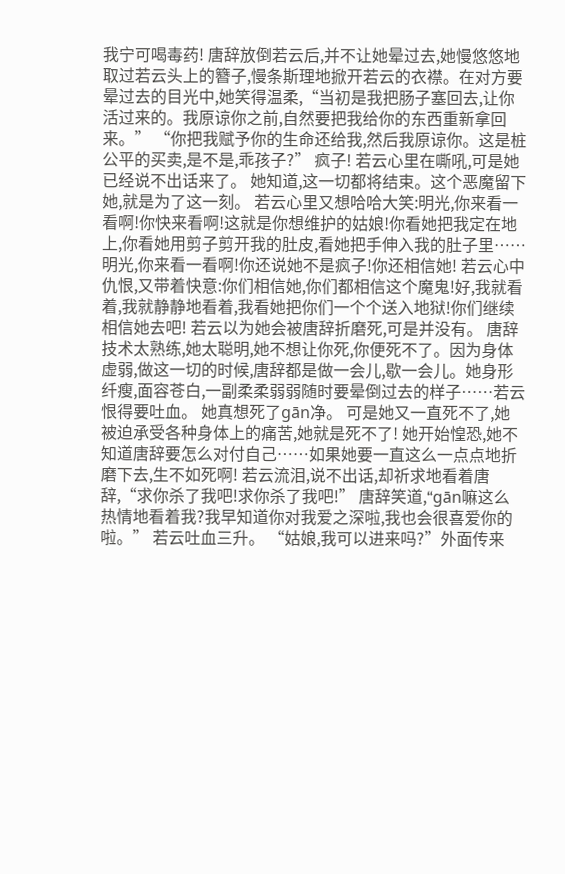我宁可喝毒药! 唐辞放倒若云后,并不让她晕过去,她慢悠悠地取过若云头上的簪子,慢条斯理地掀开若云的衣襟。在对方要晕过去的目光中,她笑得温柔,“当初是我把肠子塞回去,让你活过来的。我原谅你之前,自然要把我给你的东西重新拿回来。” “你把我赋予你的生命还给我,然后我原谅你。这是桩公平的买卖,是不是,乖孩子?” 疯子! 若云心里在嘶吼,可是她已经说不出话来了。 她知道,这一切都将结束。这个恶魔留下她,就是为了这一刻。 若云心里又想哈哈大笑:明光,你来看一看啊!你快来看啊!这就是你想维护的姑娘!你看她把我定在地上,你看她用剪子剪开我的肚皮,看她把手伸入我的肚子里……明光,你来看一看啊!你还说她不是疯子!你还相信她! 若云心中仇恨,又带着快意:你们相信她,你们都相信这个魔鬼!好,我就看着,我就静静地看着,我看她把你们一个个送入地狱!你们继续相信她去吧! 若云以为她会被唐辞折磨死,可是并没有。 唐辞技术太熟练,她太聪明,她不想让你死,你便死不了。因为身体虚弱,做这一切的时候,唐辞都是做一会儿,歇一会儿。她身形纤瘦,面容苍白,一副柔柔弱弱随时要晕倒过去的样子……若云恨得要吐血。 她真想死了gān净。 可是她又一直死不了,她被迫承受各种身体上的痛苦,她就是死不了! 她开始惶恐,她不知道唐辞要怎么对付自己……如果她要一直这么一点点地折磨下去,生不如死啊! 若云流泪,说不出话,却祈求地看着唐辞,“求你杀了我吧!求你杀了我吧!” 唐辞笑道,“gān嘛这么热情地看着我?我早知道你对我爱之深啦,我也会很喜爱你的啦。” 若云吐血三升。 “姑娘,我可以进来吗?”外面传来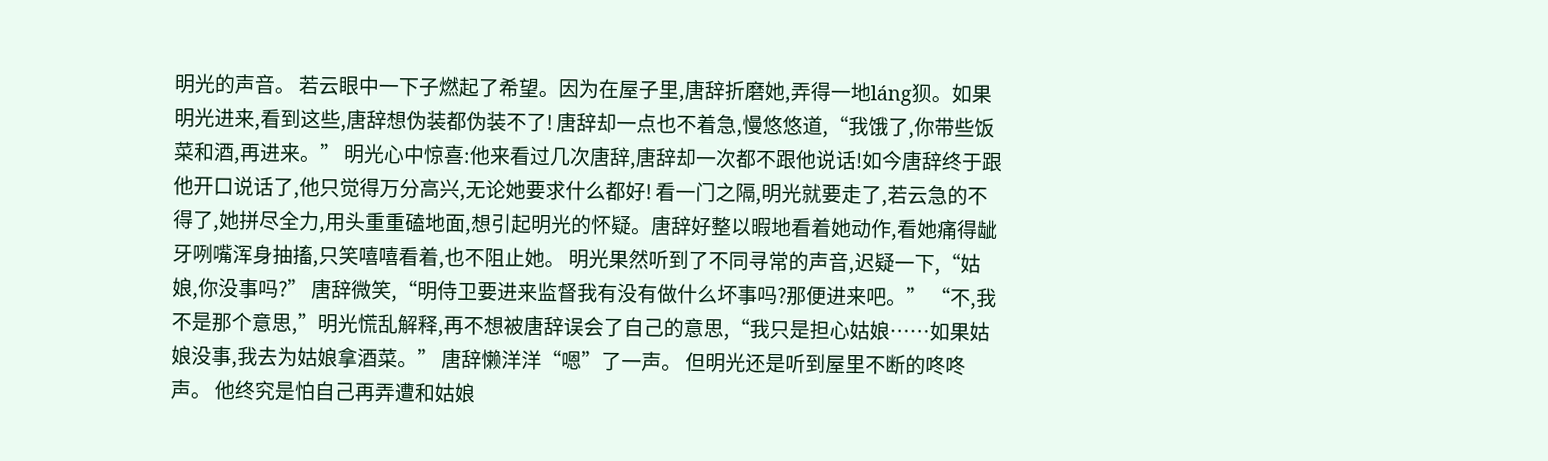明光的声音。 若云眼中一下子燃起了希望。因为在屋子里,唐辞折磨她,弄得一地láng狈。如果明光进来,看到这些,唐辞想伪装都伪装不了! 唐辞却一点也不着急,慢悠悠道,“我饿了,你带些饭菜和酒,再进来。” 明光心中惊喜:他来看过几次唐辞,唐辞却一次都不跟他说话!如今唐辞终于跟他开口说话了,他只觉得万分高兴,无论她要求什么都好! 看一门之隔,明光就要走了,若云急的不得了,她拼尽全力,用头重重磕地面,想引起明光的怀疑。唐辞好整以暇地看着她动作,看她痛得龇牙咧嘴浑身抽搐,只笑嘻嘻看着,也不阻止她。 明光果然听到了不同寻常的声音,迟疑一下,“姑娘,你没事吗?” 唐辞微笑,“明侍卫要进来监督我有没有做什么坏事吗?那便进来吧。” “不,我不是那个意思,”明光慌乱解释,再不想被唐辞误会了自己的意思,“我只是担心姑娘……如果姑娘没事,我去为姑娘拿酒菜。” 唐辞懒洋洋“嗯”了一声。 但明光还是听到屋里不断的咚咚声。 他终究是怕自己再弄遭和姑娘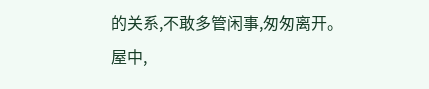的关系,不敢多管闲事,匆匆离开。 屋中,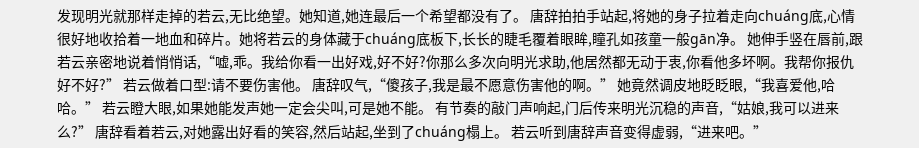发现明光就那样走掉的若云,无比绝望。她知道,她连最后一个希望都没有了。 唐辞拍拍手站起,将她的身子拉着走向chuáng底,心情很好地收拾着一地血和碎片。她将若云的身体藏于chuáng底板下,长长的睫毛覆着眼眸,瞳孔如孩童一般gān净。 她伸手竖在唇前,跟若云亲密地说着悄悄话,“嘘,乖。我给你看一出好戏,好不好?你那么多次向明光求助,他居然都无动于衷,你看他多坏啊。我帮你报仇好不好?” 若云做着口型:请不要伤害他。 唐辞叹气,“傻孩子,我是最不愿意伤害他的啊。” 她竟然调皮地眨眨眼,“我喜爱他,哈哈。” 若云瞪大眼,如果她能发声她一定会尖叫,可是她不能。 有节奏的敲门声响起,门后传来明光沉稳的声音,“姑娘,我可以进来么?” 唐辞看着若云,对她露出好看的笑容,然后站起,坐到了chuáng榻上。 若云听到唐辞声音变得虚弱,“进来吧。”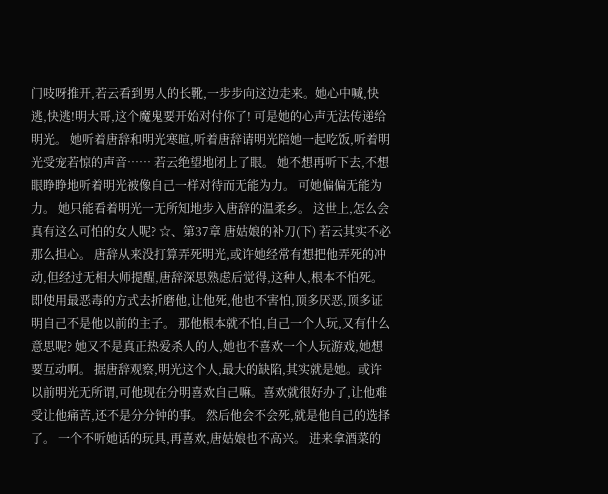门吱呀推开,若云看到男人的长靴,一步步向这边走来。她心中喊,快逃,快逃!明大哥,这个魔鬼要开始对付你了! 可是她的心声无法传递给明光。 她听着唐辞和明光寒暄,听着唐辞请明光陪她一起吃饭,听着明光受宠若惊的声音…… 若云绝望地闭上了眼。 她不想再听下去,不想眼睁睁地听着明光被像自己一样对待而无能为力。 可她偏偏无能为力。 她只能看着明光一无所知地步入唐辞的温柔乡。 这世上,怎么会真有这么可怕的女人呢? ☆、第37章 唐姑娘的补刀(下) 若云其实不必那么担心。 唐辞从来没打算弄死明光,或许她经常有想把他弄死的冲动,但经过无相大师提醒,唐辞深思熟虑后觉得,这种人,根本不怕死。即使用最恶毒的方式去折磨他,让他死,他也不害怕,顶多厌恶,顶多证明自己不是他以前的主子。 那他根本就不怕,自己一个人玩,又有什么意思呢? 她又不是真正热爱杀人的人,她也不喜欢一个人玩游戏,她想要互动啊。 据唐辞观察,明光这个人,最大的缺陷,其实就是她。或许以前明光无所谓,可他现在分明喜欢自己嘛。喜欢就很好办了,让他难受让他痛苦,还不是分分钟的事。 然后他会不会死,就是他自己的选择了。 一个不听她话的玩具,再喜欢,唐姑娘也不高兴。 进来拿酒菜的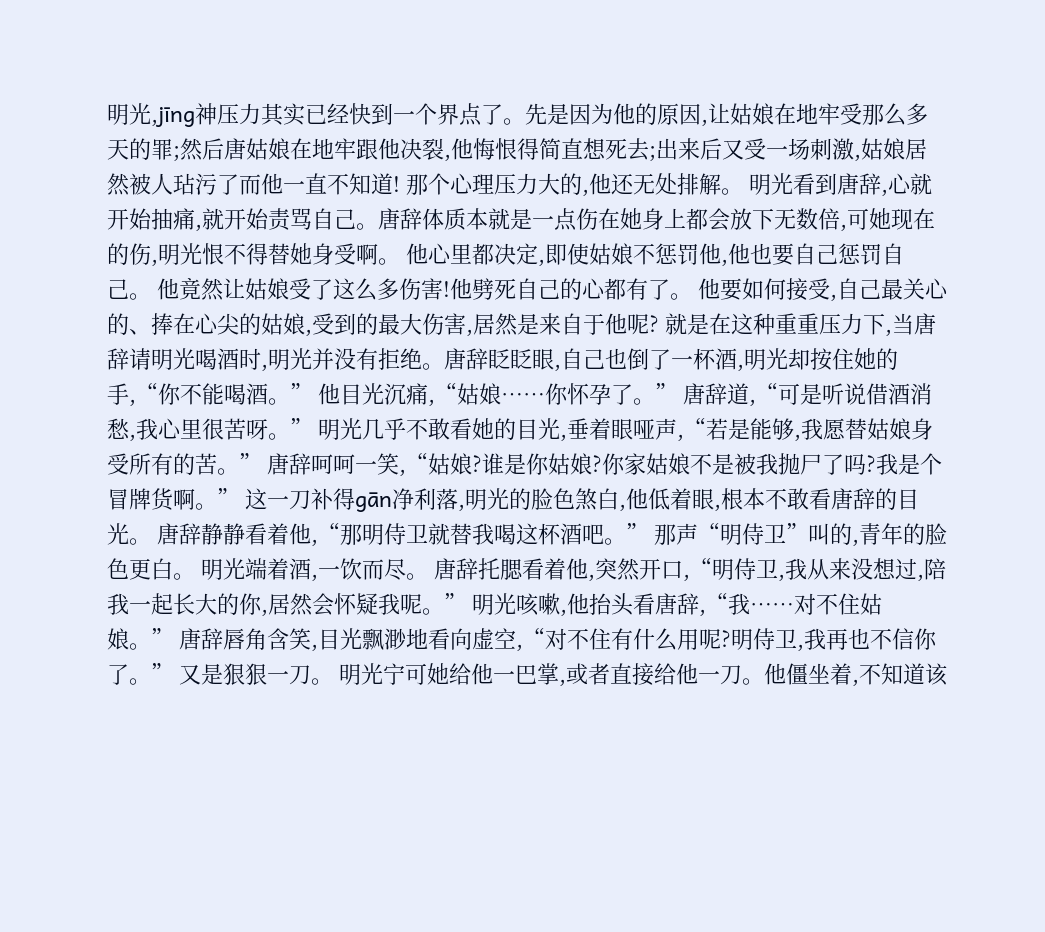明光,jīng神压力其实已经快到一个界点了。先是因为他的原因,让姑娘在地牢受那么多天的罪;然后唐姑娘在地牢跟他决裂,他悔恨得简直想死去;出来后又受一场刺激,姑娘居然被人玷污了而他一直不知道! 那个心理压力大的,他还无处排解。 明光看到唐辞,心就开始抽痛,就开始责骂自己。唐辞体质本就是一点伤在她身上都会放下无数倍,可她现在的伤,明光恨不得替她身受啊。 他心里都决定,即使姑娘不惩罚他,他也要自己惩罚自己。 他竟然让姑娘受了这么多伤害!他劈死自己的心都有了。 他要如何接受,自己最关心的、捧在心尖的姑娘,受到的最大伤害,居然是来自于他呢? 就是在这种重重压力下,当唐辞请明光喝酒时,明光并没有拒绝。唐辞眨眨眼,自己也倒了一杯酒,明光却按住她的手,“你不能喝酒。” 他目光沉痛,“姑娘……你怀孕了。” 唐辞道,“可是听说借酒消愁,我心里很苦呀。” 明光几乎不敢看她的目光,垂着眼哑声,“若是能够,我愿替姑娘身受所有的苦。” 唐辞呵呵一笑,“姑娘?谁是你姑娘?你家姑娘不是被我抛尸了吗?我是个冒牌货啊。” 这一刀补得gān净利落,明光的脸色煞白,他低着眼,根本不敢看唐辞的目光。 唐辞静静看着他,“那明侍卫就替我喝这杯酒吧。” 那声“明侍卫”叫的,青年的脸色更白。 明光端着酒,一饮而尽。 唐辞托腮看着他,突然开口,“明侍卫,我从来没想过,陪我一起长大的你,居然会怀疑我呢。” 明光咳嗽,他抬头看唐辞,“我……对不住姑娘。” 唐辞唇角含笑,目光飘渺地看向虚空,“对不住有什么用呢?明侍卫,我再也不信你了。” 又是狠狠一刀。 明光宁可她给他一巴掌,或者直接给他一刀。他僵坐着,不知道该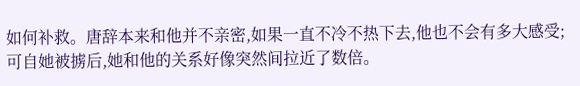如何补救。唐辞本来和他并不亲密,如果一直不冷不热下去,他也不会有多大感受;可自她被掳后,她和他的关系好像突然间拉近了数倍。